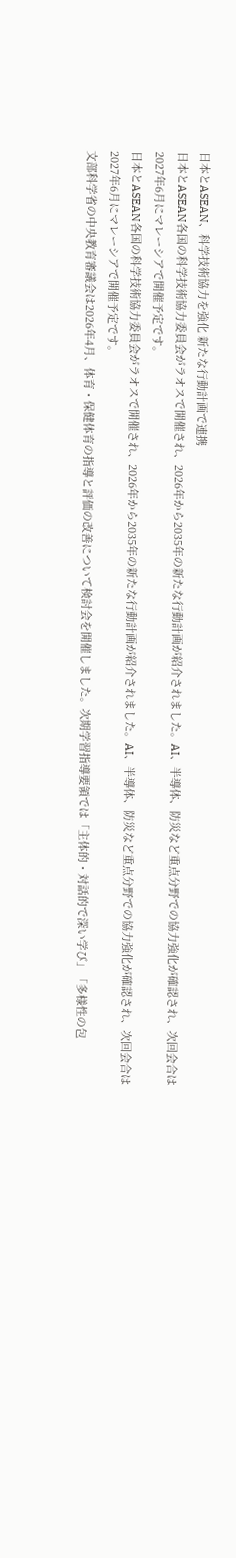日本とASEAN、科学技術協力を強化 新たな行動計画で連携
日本とASEAN各国の科学技術協力委員会がラオスで開催され、2026年から2035年の新たな行動計画が紹介されました。AI、半導体、防災など重点分野での協力強化が確認され、次回会合は2027年6月にマレーシアで開催予定です。
日本とASEAN各国の科学技術協力委員会がラオスで開催され、2026年から2035年の新たな行動計画が紹介されました。AI、半導体、防災など重点分野での協力強化が確認され、次回会合は2027年6月にマレーシアで開催予定です。
文部科学省の中央教育審議会は2026年4月、体育・保健体育の指導と評価の改善について検討会を開催しました。次期学習指導要領では「主体的・対話的で深い学び」「多様性の包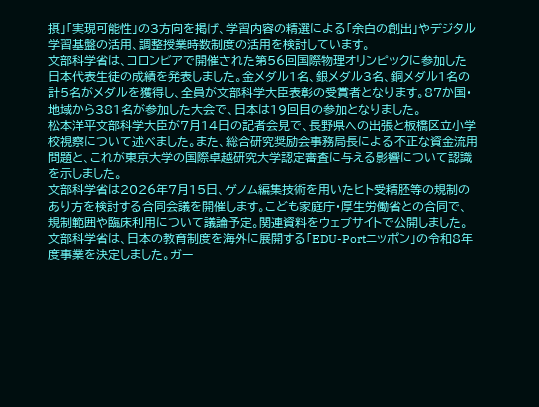摂」「実現可能性」の3方向を掲げ、学習内容の精選による「余白の創出」やデジタル学習基盤の活用、調整授業時数制度の活用を検討しています。
文部科学省は、コロンビアで開催された第56回国際物理オリンピックに参加した日本代表生徒の成績を発表しました。金メダル1名、銀メダル3名、銅メダル1名の計5名がメダルを獲得し、全員が文部科学大臣表彰の受賞者となります。87か国・地域から381名が参加した大会で、日本は19回目の参加となりました。
松本洋平文部科学大臣が7月14日の記者会見で、長野県への出張と板橋区立小学校視察について述べました。また、総合研究奨励会事務局長による不正な資金流用問題と、これが東京大学の国際卓越研究大学認定審査に与える影響について認識を示しました。
文部科学省は2026年7月15日、ゲノム編集技術を用いたヒト受精胚等の規制のあり方を検討する合同会議を開催します。こども家庭庁・厚生労働省との合同で、規制範囲や臨床利用について議論予定。関連資料をウェブサイトで公開しました。
文部科学省は、日本の教育制度を海外に展開する「EDU-Portニッポン」の令和8年度事業を決定しました。ガー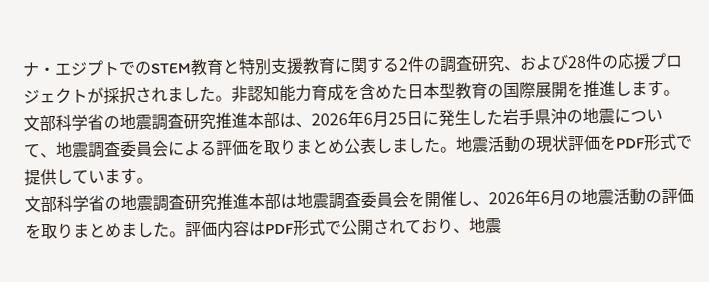ナ・エジプトでのSTEM教育と特別支援教育に関する2件の調査研究、および28件の応援プロジェクトが採択されました。非認知能力育成を含めた日本型教育の国際展開を推進します。
文部科学省の地震調査研究推進本部は、2026年6月25日に発生した岩手県沖の地震について、地震調査委員会による評価を取りまとめ公表しました。地震活動の現状評価をPDF形式で提供しています。
文部科学省の地震調査研究推進本部は地震調査委員会を開催し、2026年6月の地震活動の評価を取りまとめました。評価内容はPDF形式で公開されており、地震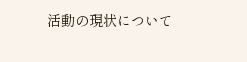活動の現状について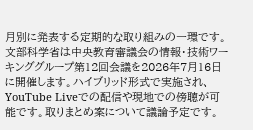月別に発表する定期的な取り組みの一環です。
文部科学省は中央教育審議会の情報・技術ワーキンググループ第12回会議を2026年7月16日に開催します。ハイブリッド形式で実施され、YouTube Liveでの配信や現地での傍聴が可能です。取りまとめ案について議論予定です。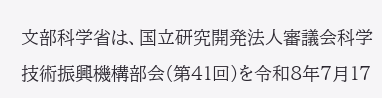文部科学省は、国立研究開発法人審議会科学技術振興機構部会(第41回)を令和8年7月17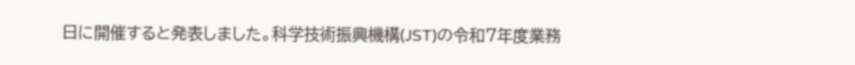日に開催すると発表しました。科学技術振興機構(JST)の令和7年度業務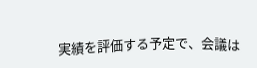実績を評価する予定で、会議は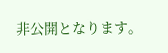非公開となります。